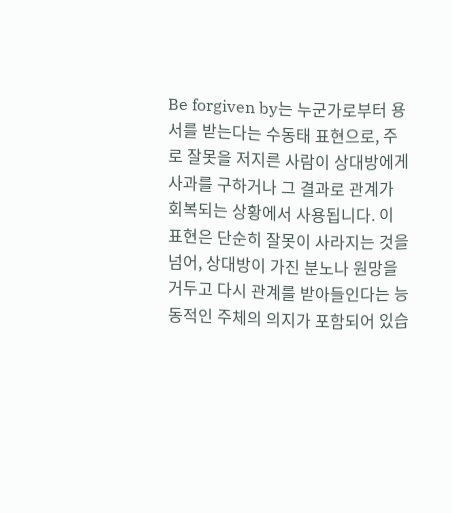Be forgiven by는 누군가로부터 용서를 받는다는 수동태 표현으로, 주로 잘못을 저지른 사람이 상대방에게 사과를 구하거나 그 결과로 관계가 회복되는 상황에서 사용됩니다. 이 표현은 단순히 잘못이 사라지는 것을 넘어, 상대방이 가진 분노나 원망을 거두고 다시 관계를 받아들인다는 능동적인 주체의 의지가 포함되어 있습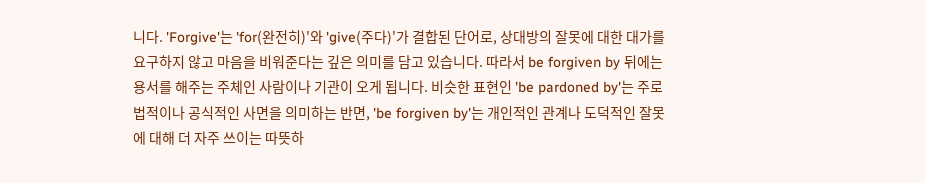니다. 'Forgive'는 'for(완전히)'와 'give(주다)'가 결합된 단어로, 상대방의 잘못에 대한 대가를 요구하지 않고 마음을 비워준다는 깊은 의미를 담고 있습니다. 따라서 be forgiven by 뒤에는 용서를 해주는 주체인 사람이나 기관이 오게 됩니다. 비슷한 표현인 'be pardoned by'는 주로 법적이나 공식적인 사면을 의미하는 반면, 'be forgiven by'는 개인적인 관계나 도덕적인 잘못에 대해 더 자주 쓰이는 따뜻하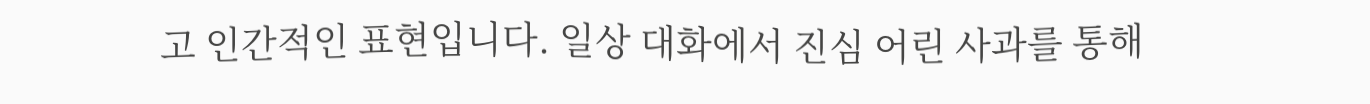고 인간적인 표현입니다. 일상 대화에서 진심 어린 사과를 통해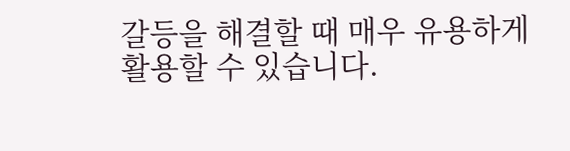갈등을 해결할 때 매우 유용하게 활용할 수 있습니다.